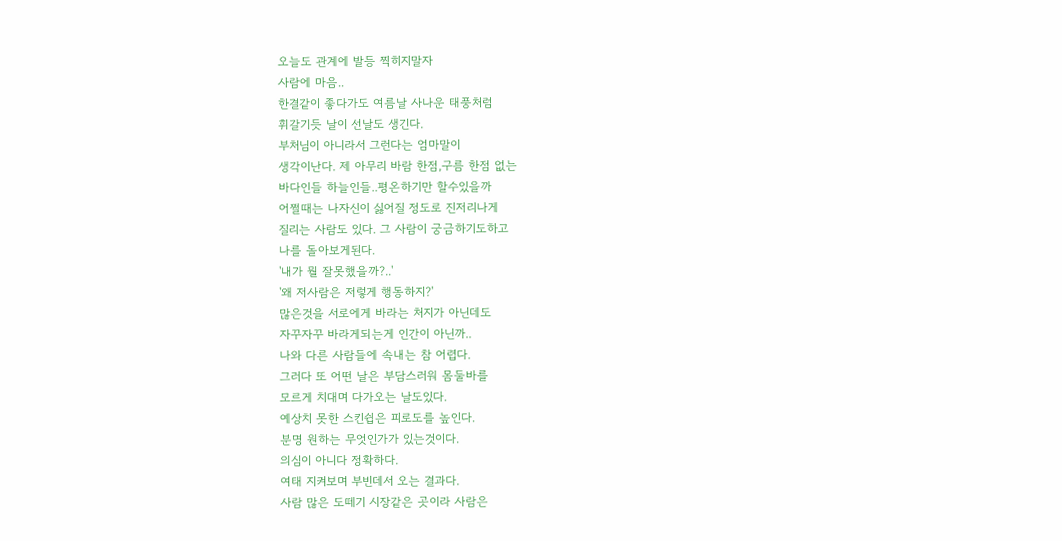오늘도 관계에 발등 찍히지말자
사람에 마음..
한결같이 좋다가도 여름날 사나운 태풍처럼
휘갈기듯 날이 선날도 생긴다.
부처님이 아니라서 그런다는 엄마말이
생각이난다. 제 아무리 바람 한점,구름 한점 없는
바다인들 하늘인들..평온하기만 할수있을까
어쩔때는 나자신이 싫어질 정도로 진저리나게
질리는 사람도 있다. 그 사람이 궁금하기도하고
나를 돌아보게된다.
'내가 뭘 잘못했을까?..'
'왜 저사람은 저렇게 행동하지?'
많은것을 서로에게 바라는 처지가 아닌데도
자꾸자꾸 바라게되는게 인간이 아닌까..
나와 다른 사람들에 속내는 참 어렵다.
그러다 또 어떤 날은 부담스러워 몸둘바를
모르게 치대며 다가오는 날도있다.
예상치 못한 스킨쉽은 피로도를 높인다.
분명 원하는 무엇인가가 있는것이다.
의심이 아니다 정확하다.
여태 지켜보며 부빈데서 오는 결과다.
사람 많은 도떼기 시장같은 곳이라 사람은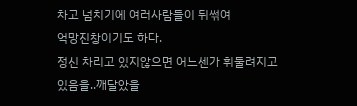차고 넘치기에 여러사람들이 뒤썪여
억망진창이기도 하다.
정신 차리고 있지않으면 어느센가 휘둘려지고
있음을..깨달았을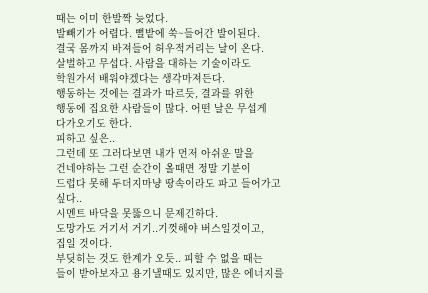때는 이미 한발짝 늦었다.
발빼기가 어렵다. 뻘밭에 쑥~들어간 발이된다.
결국 몸까지 바져들어 허우적거리는 날이 온다.
살벌하고 무섭다. 사람을 대하는 기술이라도
학원가서 배워야겠다는 생각마져든다.
행동하는 것에는 결과가 따르듯, 결과를 위한
행동에 집요한 사람들이 많다. 어떤 날은 무섭게
다가오기도 한다.
피하고 싶은..
그런데 또 그러다보면 내가 먼저 아쉬운 말을
건네야하는 그런 순간이 올때면 정말 기분이
드럽다 못해 두더지마냥 땅속이라도 파고 들어가고
싶다..
시멘트 바닥을 못뚫으니 문제긴하다.
도망가도 거기서 거기..기껏해야 버스일것이고,
집일 것이다.
부딪히는 것도 한계가 오듯.. 피할 수 없을 때는
들이 받아보자고 용기낼때도 있지만, 많은 에너지를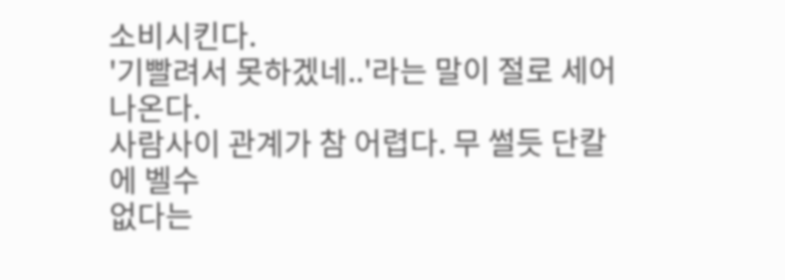소비시킨다.
'기빨려서 못하겠네..'라는 말이 절로 세어나온다.
사람사이 관계가 참 어렵다. 무 썰듯 단칼에 벨수
없다는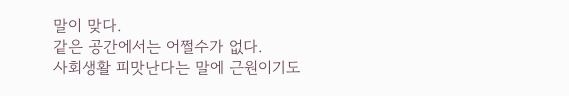말이 맞다.
같은 공간에서는 어쩔수가 없다.
사회생활 피맛난다는 말에 근원이기도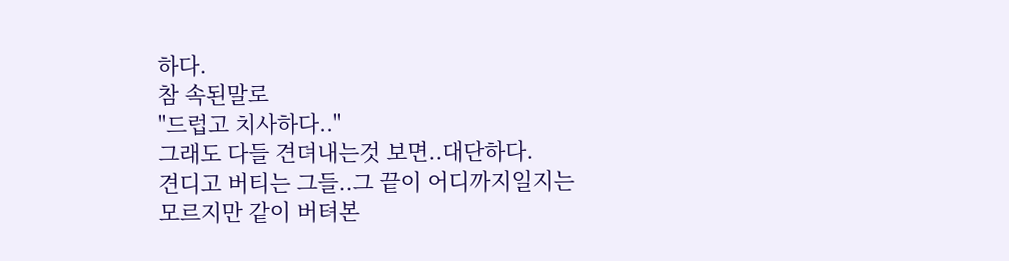하다.
참 속된말로
"드럽고 치사하다.."
그래도 다들 견뎌내는것 보면..대단하다.
견디고 버티는 그들..그 끝이 어디까지일지는
모르지만 같이 버텨본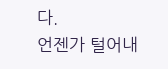다.
언젠가 털어내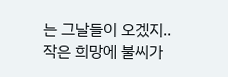는 그날들이 오겠지..
작은 희망에 불씨가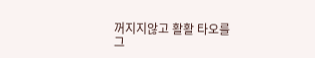꺼지지않고 활활 타오를
그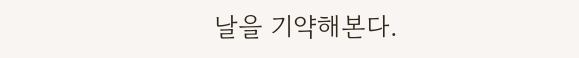날을 기약해본다.